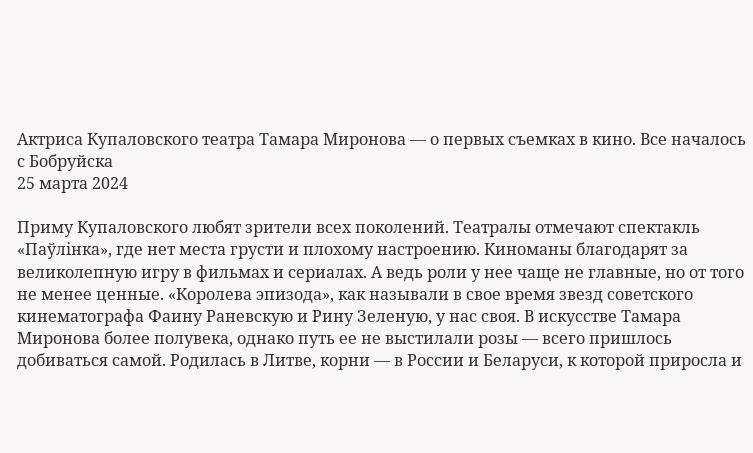Актриса Купаловского театра Тамара Миронова — о первых съемках в кино. Все началось с Бобруйска
25 марта 2024

Приму Купаловского любят зрители всех поколений. Театралы отмечают спектакль «Паўлiнка», где нет места грусти и плохому настроению. Киноманы благодарят за великолепную игру в фильмах и сериалах. А ведь роли у нее чаще не главные, но от того не менее ценные. «Королева эпизода», как называли в свое время звезд советского кинематографа Фаину Раневскую и Рину Зеленую, у нас своя. В искусстве Тамара Миронова более полувека, однако путь ее не выстилали розы — всего пришлось добиваться самой. Родилась в Литве, корни — в России и Беларуси, к которой приросла и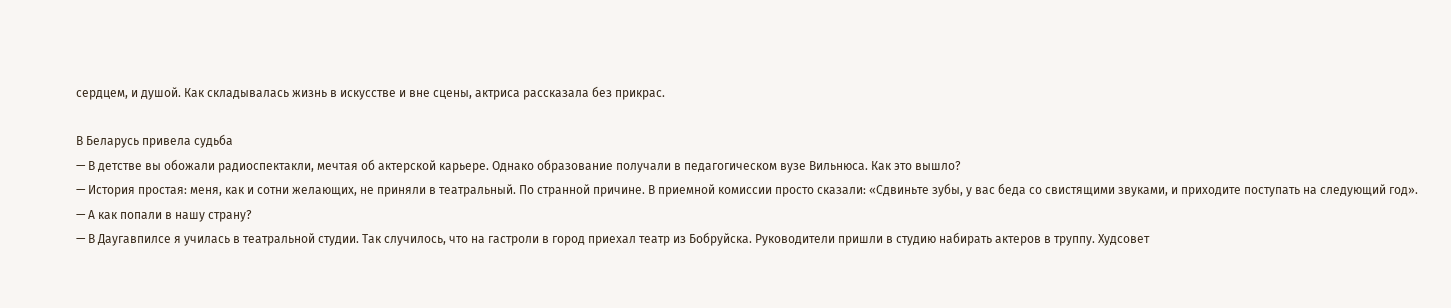сердцем, и душой. Как складывалась жизнь в искусстве и вне сцены, актриса рассказала без прикрас.

В Беларусь привела судьба
— В детстве вы обожали радиоспектакли, мечтая об актерской карьере. Однако образование получали в педагогическом вузе Вильнюса. Как это вышло?
— История простая: меня, как и сотни желающих, не приняли в театральный. По странной причине. В приемной комиссии просто сказали: «Сдвиньте зубы, у вас беда со свистящими звуками, и приходите поступать на следующий год».
— А как попали в нашу страну?
— В Даугавпилсе я училась в театральной студии. Так случилось, что на гастроли в город приехал театр из Бобруйска. Руководители пришли в студию набирать актеров в труппу. Худсовет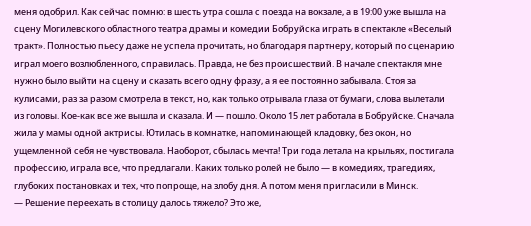меня одобрил. Как сейчас помню: в шесть утра сошла с поезда на вокзале, а в 19:00 уже вышла на сцену Могилевского областного театра драмы и комедии Бобруйска играть в спектакле «Веселый тракт». Полностью пьесу даже не успела прочитать, но благодаря партнеру, который по сценарию играл моего возлюбленного, справилась. Правда, не без происшествий. В начале спектакля мне нужно было выйти на сцену и сказать всего одну фразу, а я ее постоянно забывала. Стоя за кулисами, раз за разом смотрела в текст, но, как только отрывала глаза от бумаги, слова вылетали из головы. Кое-как все же вышла и сказала. И — пошло. Около 15 лет работала в Бобруйске. Сначала жила у мамы одной актрисы. Ютилась в комнатке, напоминающей кладовку, без окон, но ущемленной себя не чувствовала. Наоборот, сбылась мечта! Три года летала на крыльях, постигала профессию, играла все, что предлагали. Каких только ролей не было — в комедиях, трагедиях, глубоких постановках и тех, что попроще, на злобу дня. А потом меня пригласили в Минск.
— Решение переехать в столицу далось тяжело? Это же,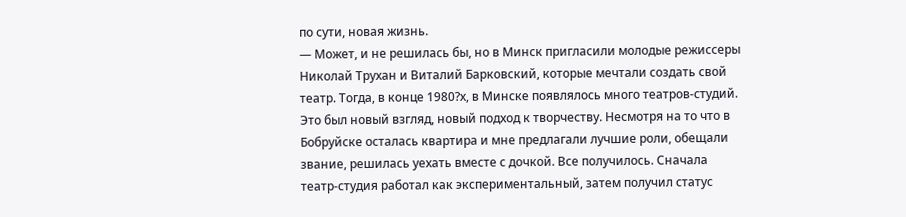по сути, новая жизнь.
— Может, и не решилась бы, но в Минск пригласили молодые режиссеры Николай Трухан и Виталий Барковский, которые мечтали создать свой театр. Тогда, в конце 1980?х, в Минске появлялось много театров-студий. Это был новый взгляд, новый подход к творчеству. Несмотря на то что в Бобруйске осталась квартира и мне предлагали лучшие роли, обещали звание, решилась уехать вместе с дочкой. Все получилось. Сначала театр-студия работал как экспериментальный, затем получил статус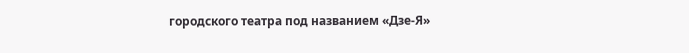городского театра под названием «Дзе-Я»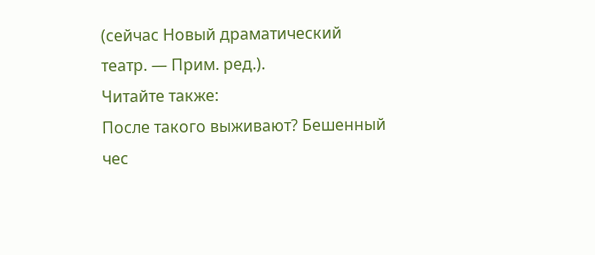(сейчас Новый драматический театр. — Прим. ред.).
Читайте также:
После такого выживают? Бешенный чес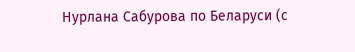Нурлана Сабурова по Беларуси (с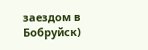заездом в Бобруйск)